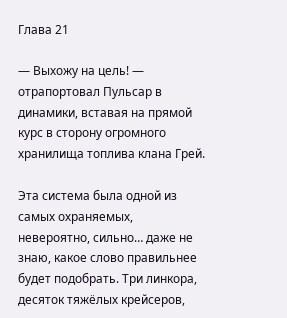Глава 21

— Выхожу на цель! — отрапортовал Пульсар в динамики, вставая на прямой курс в сторону огромного хранилища топлива клана Грей.

Эта система была одной из самых охраняемых, невероятно, сильно… даже не знаю, какое слово правильнее будет подобрать. Три линкора, десяток тяжёлых крейсеров,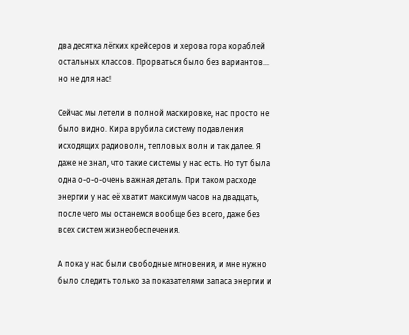два десятка лёгких крейсеров и херова гора кораблей остальных классов. Прорваться было без вариантов… но не для нас!

Сейчас мы летели в полной маскировке, нас просто не было видно. Кира врубила систему подавления исходящих радиоволн, тепловых волн и так далее. Я даже не знал, что такие системы у нас есть. Но тут была одна о-о-о-очень важная деталь. При таком расходе энергии у нас её хватит максимум часов на двадцать, после чего мы останемся вообще без всего, даже без всех систем жизнеобеспечения.

А пока у нас были свободные мгновения, и мне нужно было следить только за показателями запаса энергии и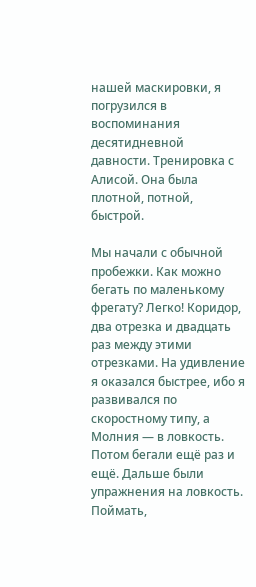нашей маскировки, я погрузился в воспоминания десятидневной давности. Тренировка с Алисой. Она была плотной, потной, быстрой.

Мы начали с обычной пробежки. Как можно бегать по маленькому фрегату? Легко! Коридор, два отрезка и двадцать раз между этими отрезками. На удивление я оказался быстрее, ибо я развивался по скоростному типу, а Молния — в ловкость. Потом бегали ещё раз и ещё. Дальше были упражнения на ловкость. Поймать,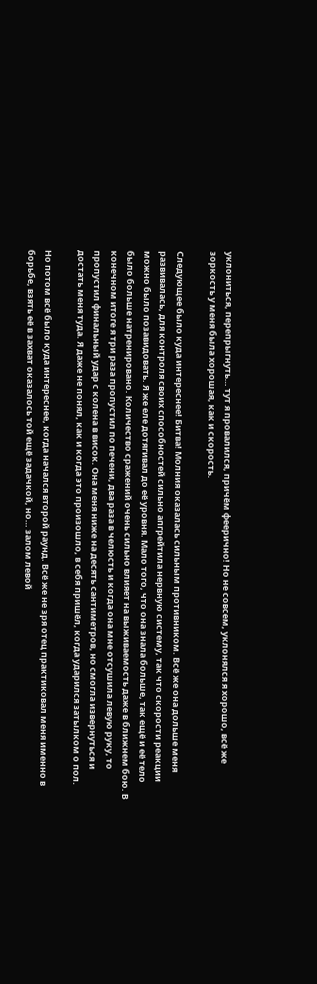уклониться, перепрыгнуть… тут я провалился, причём феерично! Но не совсем, уклонялся я хорошо, всё же зоркость у меня была хорошая, как и скорость.

Следующее было куда интереснее! Битва! Молния оказалась сильным противником. Всё же она дольше меня развивалась, для контроля своих способностей сильно апгрейтила нервную систему, так что скорости реакции можно было позавидовать. Я же еле дотягивал до её уровня. Мало того, что она знала больше, так ещё и её тело было больше натренировано. Количество сражений очень сильно влияет на выживаемость даже в ближнем бою. В конечном итоге я три раза пропустил по печени, два раза в челюсть и когда она мне отсушила левую руку, то пропустил финальный удар с колена в висок. Она меня ниже на десять сантиметров, но смогла извернуться и достать меня туда. Я даже не понял, как и когда это произошло, в себя пришёл, когда ударился затылком о пол.

Но потом всё было куда интереснее, когда начался второй раунд. Всё же не зря отец практиковал меня именно в борьбе, взять её в захват оказалось той ещё задачкой, но… залом левой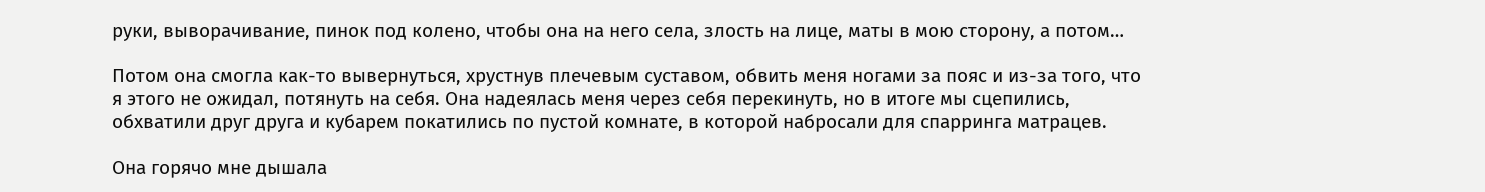руки, выворачивание, пинок под колено, чтобы она на него села, злость на лице, маты в мою сторону, а потом…

Потом она смогла как-то вывернуться, хрустнув плечевым суставом, обвить меня ногами за пояс и из-за того, что я этого не ожидал, потянуть на себя. Она надеялась меня через себя перекинуть, но в итоге мы сцепились, обхватили друг друга и кубарем покатились по пустой комнате, в которой набросали для спарринга матрацев.

Она горячо мне дышала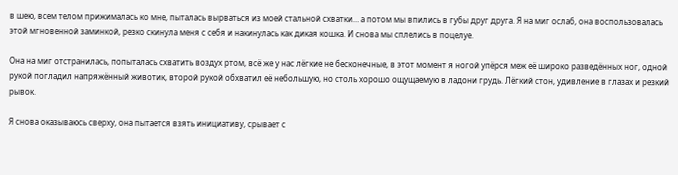в шею, всем телом прижималась ко мне, пыталась вырваться из моей стальной схватки… а потом мы впились в губы друг друга. Я на миг ослаб, она воспользовалась этой мгновенной заминкой, резко скинула меня с себя и накинулась как дикая кошка. И снова мы сплелись в поцелуе.

Она на миг отстранилась, попыталась схватить воздух ртом, всё же у нас лёгкие не бесконечные, в этот момент я ногой упёрся меж её широко разведённых ног, одной рукой погладил напряжённый животик, второй рукой обхватил её небольшую, но столь хорошо ощущаемую в ладони грудь. Лёгкий стон, удивление в глазах и резкий рывок.

Я снова оказываюсь сверху, она пытается взять инициативу, срывает с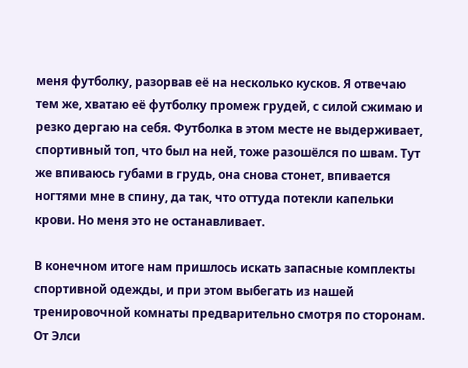меня футболку, разорвав её на несколько кусков. Я отвечаю тем же, хватаю её футболку промеж грудей, с силой сжимаю и резко дергаю на себя. Футболка в этом месте не выдерживает, спортивный топ, что был на ней, тоже разошёлся по швам. Тут же впиваюсь губами в грудь, она снова стонет, впивается ногтями мне в спину, да так, что оттуда потекли капельки крови. Но меня это не останавливает.

В конечном итоге нам пришлось искать запасные комплекты спортивной одежды, и при этом выбегать из нашей тренировочной комнаты предварительно смотря по сторонам. От Элси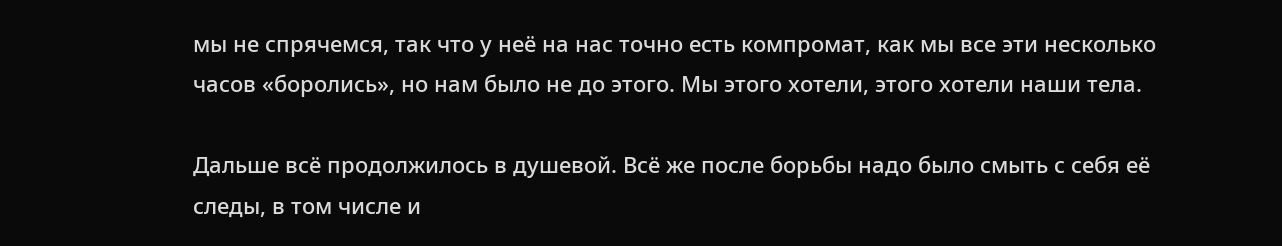мы не спрячемся, так что у неё на нас точно есть компромат, как мы все эти несколько часов «боролись», но нам было не до этого. Мы этого хотели, этого хотели наши тела.

Дальше всё продолжилось в душевой. Всё же после борьбы надо было смыть с себя её следы, в том числе и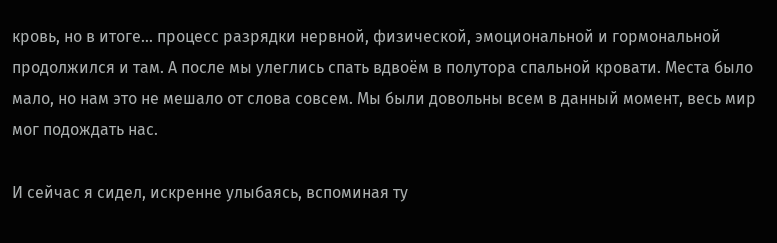кровь, но в итоге… процесс разрядки нервной, физической, эмоциональной и гормональной продолжился и там. А после мы улеглись спать вдвоём в полутора спальной кровати. Места было мало, но нам это не мешало от слова совсем. Мы были довольны всем в данный момент, весь мир мог подождать нас.

И сейчас я сидел, искренне улыбаясь, вспоминая ту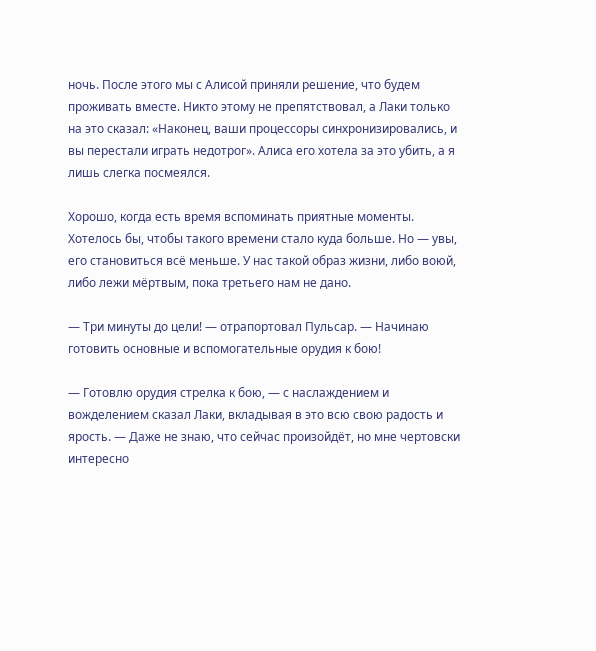ночь. После этого мы с Алисой приняли решение, что будем проживать вместе. Никто этому не препятствовал, а Лаки только на это сказал: «Наконец, ваши процессоры синхронизировались, и вы перестали играть недотрог». Алиса его хотела за это убить, а я лишь слегка посмеялся.

Хорошо, когда есть время вспоминать приятные моменты. Хотелось бы, чтобы такого времени стало куда больше. Но — увы, его становиться всё меньше. У нас такой образ жизни, либо воюй, либо лежи мёртвым, пока третьего нам не дано.

— Три минуты до цели! — отрапортовал Пульсар. — Начинаю готовить основные и вспомогательные орудия к бою!

— Готовлю орудия стрелка к бою, — с наслаждением и вожделением сказал Лаки, вкладывая в это всю свою радость и ярость. — Даже не знаю, что сейчас произойдёт, но мне чертовски интересно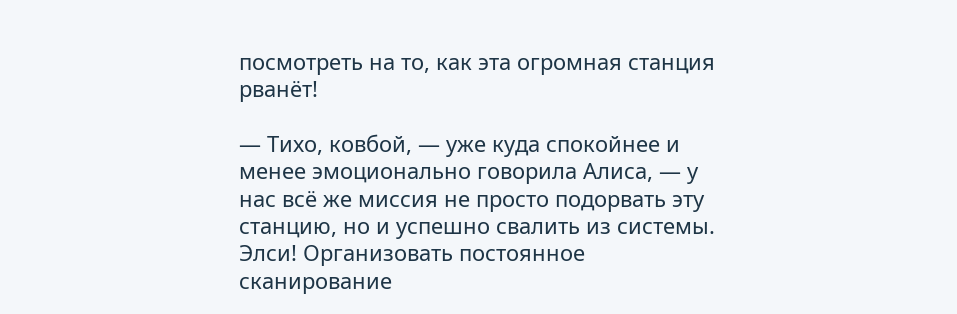посмотреть на то, как эта огромная станция рванёт!

— Тихо, ковбой, — уже куда спокойнее и менее эмоционально говорила Алиса, — у нас всё же миссия не просто подорвать эту станцию, но и успешно свалить из системы. Элси! Организовать постоянное сканирование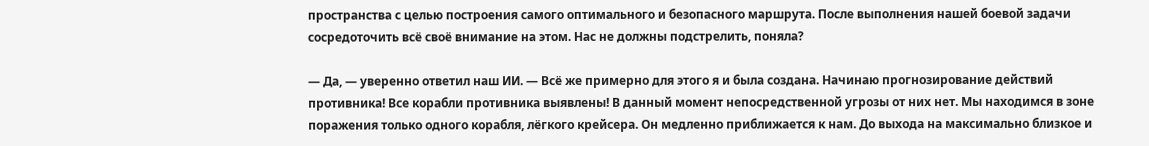пространства с целью построения самого оптимального и безопасного маршрута. После выполнения нашей боевой задачи сосредоточить всё своё внимание на этом. Нас не должны подстрелить, поняла?

— Да, — уверенно ответил наш ИИ. — Всё же примерно для этого я и была создана. Начинаю прогнозирование действий противника! Все корабли противника выявлены! В данный момент непосредственной угрозы от них нет. Мы находимся в зоне поражения только одного корабля, лёгкого крейсера. Он медленно приближается к нам. До выхода на максимально близкое и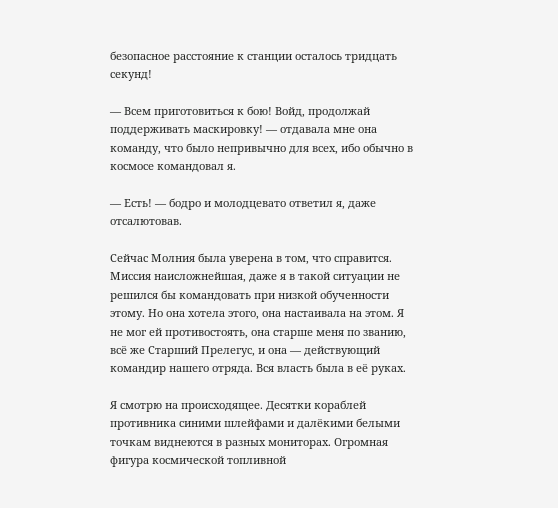безопасное расстояние к станции осталось тридцать секунд!

— Всем приготовиться к бою! Войд, продолжай поддерживать маскировку! — отдавала мне она команду, что было непривычно для всех, ибо обычно в космосе командовал я.

— Есть! — бодро и молодцевато ответил я, даже отсалютовав.

Сейчас Молния была уверена в том, что справится. Миссия наисложнейшая, даже я в такой ситуации не решился бы командовать при низкой обученности этому. Но она хотела этого, она настаивала на этом. Я не мог ей противостоять, она старше меня по званию, всё же Старший Прелегус, и она — действующий командир нашего отряда. Вся власть была в её руках.

Я смотрю на происходящее. Десятки кораблей противника синими шлейфами и далёкими белыми точкам виднеются в разных мониторах. Огромная фигура космической топливной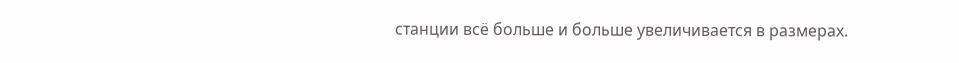станции всё больше и больше увеличивается в размерах.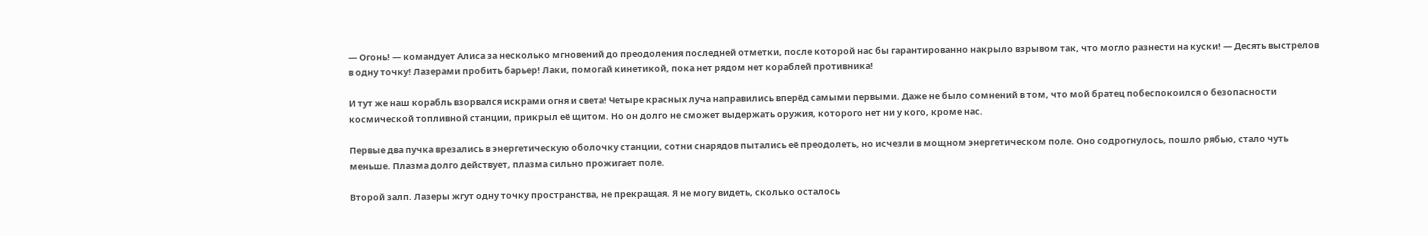— Огонь! — командует Алиса за несколько мгновений до преодоления последней отметки, после которой нас бы гарантированно накрыло взрывом так, что могло разнести на куски! — Десять выстрелов в одну точку! Лазерами пробить барьер! Лаки, помогай кинетикой, пока нет рядом нет кораблей противника!

И тут же наш корабль взорвался искрами огня и света! Четыре красных луча направились вперёд самыми первыми. Даже не было сомнений в том, что мой братец побеспокоился о безопасности космической топливной станции, прикрыл её щитом. Но он долго не сможет выдержать оружия, которого нет ни у кого, кроме нас.

Первые два пучка врезались в энергетическую оболочку станции, сотни снарядов пытались её преодолеть, но исчезли в мощном энергетическом поле. Оно содрогнулось, пошло рябью, стало чуть меньше. Плазма долго действует, плазма сильно прожигает поле.

Второй залп. Лазеры жгут одну точку пространства, не прекращая. Я не могу видеть, сколько осталось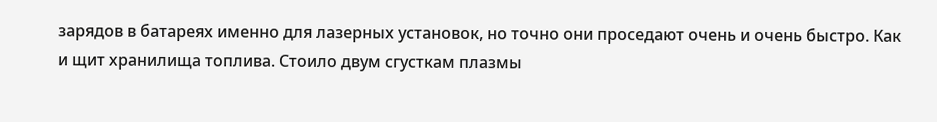зарядов в батареях именно для лазерных установок, но точно они проседают очень и очень быстро. Как и щит хранилища топлива. Стоило двум сгусткам плазмы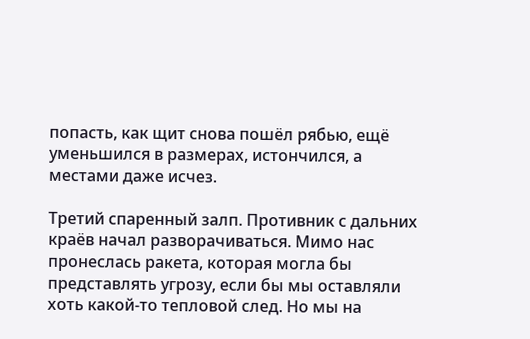попасть, как щит снова пошёл рябью, ещё уменьшился в размерах, истончился, а местами даже исчез.

Третий спаренный залп. Противник с дальних краёв начал разворачиваться. Мимо нас пронеслась ракета, которая могла бы представлять угрозу, если бы мы оставляли хоть какой-то тепловой след. Но мы на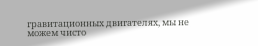гравитационных двигателях, мы не можем чисто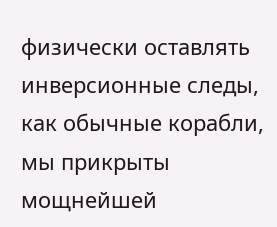физически оставлять инверсионные следы, как обычные корабли, мы прикрыты мощнейшей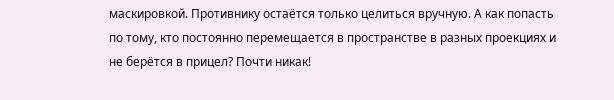маскировкой. Противнику остаётся только целиться вручную. А как попасть по тому, кто постоянно перемещается в пространстве в разных проекциях и не берётся в прицел? Почти никак!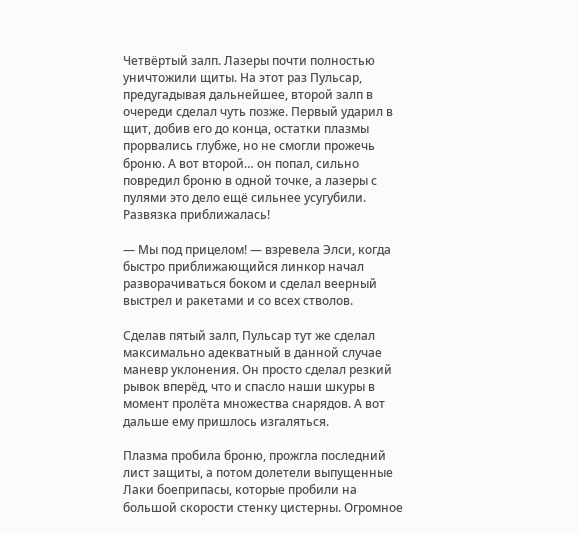Четвёртый залп. Лазеры почти полностью уничтожили щиты. На этот раз Пульсар, предугадывая дальнейшее, второй залп в очереди сделал чуть позже. Первый ударил в щит, добив его до конца, остатки плазмы прорвались глубже, но не смогли прожечь броню. А вот второй… он попал, сильно повредил броню в одной точке, а лазеры с пулями это дело ещё сильнее усугубили. Развязка приближалась!

— Мы под прицелом! — взревела Элси, когда быстро приближающийся линкор начал разворачиваться боком и сделал веерный выстрел и ракетами и со всех стволов.

Сделав пятый залп, Пульсар тут же сделал максимально адекватный в данной случае маневр уклонения. Он просто сделал резкий рывок вперёд, что и спасло наши шкуры в момент пролёта множества снарядов. А вот дальше ему пришлось изгаляться.

Плазма пробила броню, прожгла последний лист защиты, а потом долетели выпущенные Лаки боеприпасы, которые пробили на большой скорости стенку цистерны. Огромное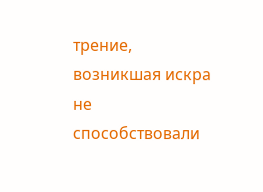трение, возникшая искра не способствовали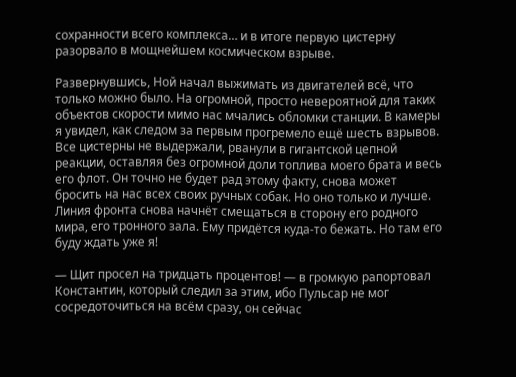сохранности всего комплекса… и в итоге первую цистерну разорвало в мощнейшем космическом взрыве.

Развернувшись, Ной начал выжимать из двигателей всё, что только можно было. На огромной, просто невероятной для таких объектов скорости мимо нас мчались обломки станции. В камеры я увидел, как следом за первым прогремело ещё шесть взрывов. Все цистерны не выдержали, рванули в гигантской цепной реакции, оставляя без огромной доли топлива моего брата и весь его флот. Он точно не будет рад этому факту, снова может бросить на нас всех своих ручных собак. Но оно только и лучше. Линия фронта снова начнёт смещаться в сторону его родного мира, его тронного зала. Ему придётся куда-то бежать. Но там его буду ждать уже я!

— Щит просел на тридцать процентов! — в громкую рапортовал Константин, который следил за этим, ибо Пульсар не мог сосредоточиться на всём сразу, он сейчас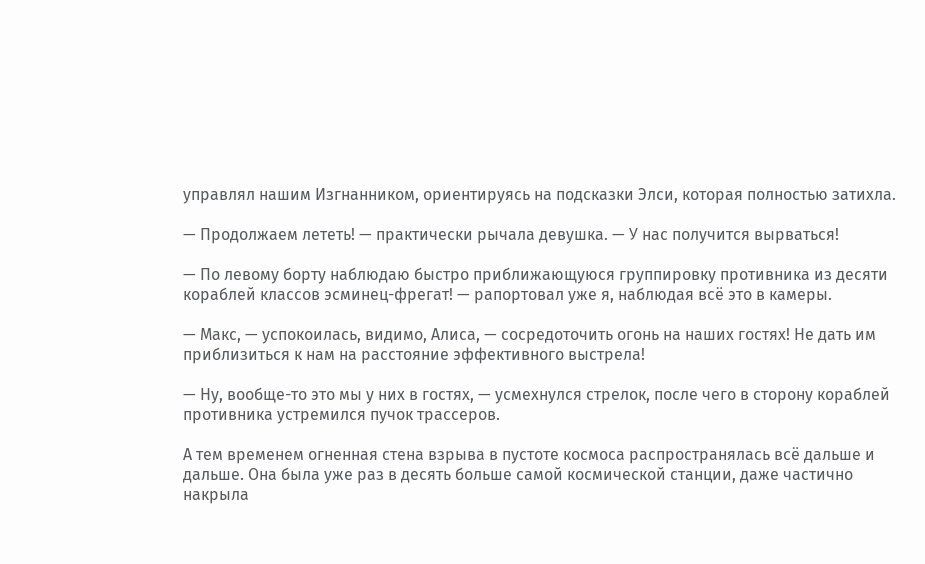управлял нашим Изгнанником, ориентируясь на подсказки Элси, которая полностью затихла.

— Продолжаем лететь! — практически рычала девушка. — У нас получится вырваться!

— По левому борту наблюдаю быстро приближающуюся группировку противника из десяти кораблей классов эсминец-фрегат! — рапортовал уже я, наблюдая всё это в камеры.

— Макс, — успокоилась, видимо, Алиса, — сосредоточить огонь на наших гостях! Не дать им приблизиться к нам на расстояние эффективного выстрела!

— Ну, вообще-то это мы у них в гостях, — усмехнулся стрелок, после чего в сторону кораблей противника устремился пучок трассеров.

А тем временем огненная стена взрыва в пустоте космоса распространялась всё дальше и дальше. Она была уже раз в десять больше самой космической станции, даже частично накрыла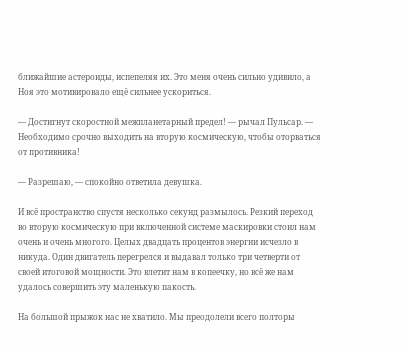ближайшие астероиды, испепеляя их. Это меня очень сильно удивило, а Ноя это мотивировало ещё сильнее ускориться.

— Достигнут скоростной межпланетарный предел! — рычал Пульсар. — Необходимо срочно выходить на вторую космическую, чтобы оторваться от противника!

— Разрешаю, — спокойно ответила девушка.

И всё пространство спустя несколько секунд размылось. Резкий переход во вторую космическую при включенной системе маскировки стоил нам очень и очень многого. Целых двадцать процентов энергии исчезло в никуда. Один двигатель перегрелся и выдавал только три четверти от своей итоговой мощности. Это влетит нам в копеечку, но всё же нам удалось совершить эту маленькую пакость.

На большой прыжок нас не хватило. Мы преодолели всего полторы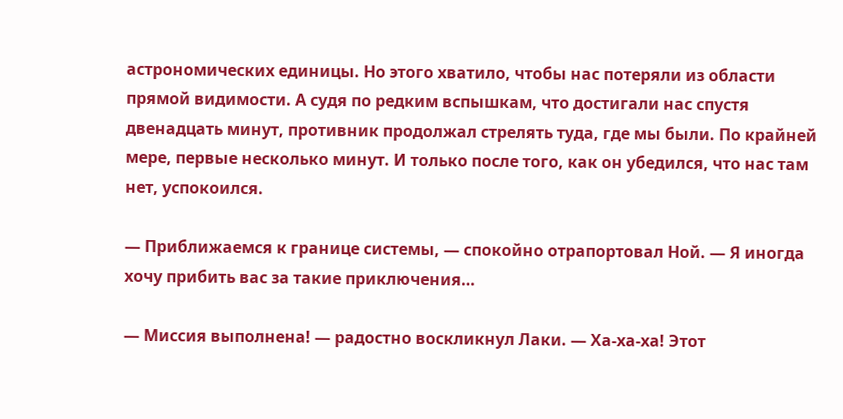астрономических единицы. Но этого хватило, чтобы нас потеряли из области прямой видимости. А судя по редким вспышкам, что достигали нас спустя двенадцать минут, противник продолжал стрелять туда, где мы были. По крайней мере, первые несколько минут. И только после того, как он убедился, что нас там нет, успокоился.

— Приближаемся к границе системы, — спокойно отрапортовал Ной. — Я иногда хочу прибить вас за такие приключения…

— Миссия выполнена! — радостно воскликнул Лаки. — Ха-ха-ха! Этот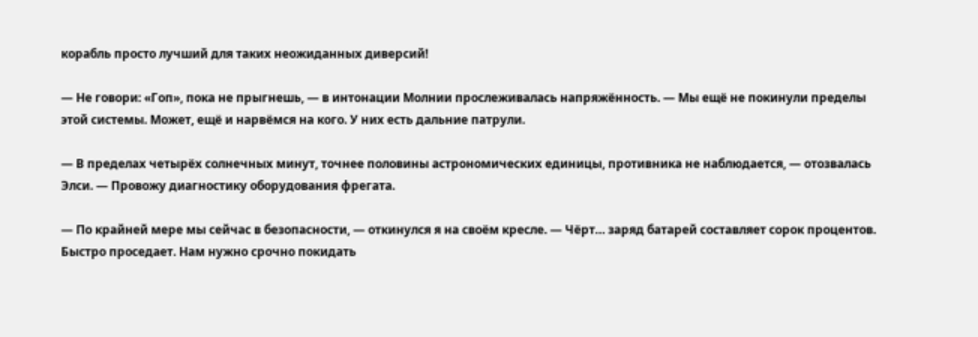корабль просто лучший для таких неожиданных диверсий!

— Не говори: «Гоп», пока не прыгнешь, — в интонации Молнии прослеживалась напряжённость. — Мы ещё не покинули пределы этой системы. Может, ещё и нарвёмся на кого. У них есть дальние патрули.

— В пределах четырёх солнечных минут, точнее половины астрономических единицы, противника не наблюдается, — отозвалась Элси. — Провожу диагностику оборудования фрегата.

— По крайней мере мы сейчас в безопасности, — откинулся я на своём кресле. — Чёрт… заряд батарей составляет сорок процентов. Быстро проседает. Нам нужно срочно покидать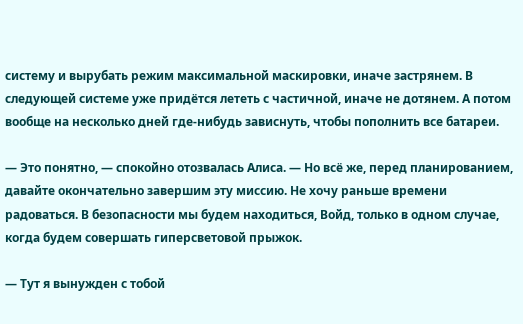систему и вырубать режим максимальной маскировки, иначе застрянем. В следующей системе уже придётся лететь с частичной, иначе не дотянем. А потом вообще на несколько дней где-нибудь зависнуть, чтобы пополнить все батареи.

— Это понятно, — спокойно отозвалась Алиса. — Но всё же, перед планированием, давайте окончательно завершим эту миссию. Не хочу раньше времени радоваться. В безопасности мы будем находиться, Войд, только в одном случае, когда будем совершать гиперсветовой прыжок.

— Тут я вынужден с тобой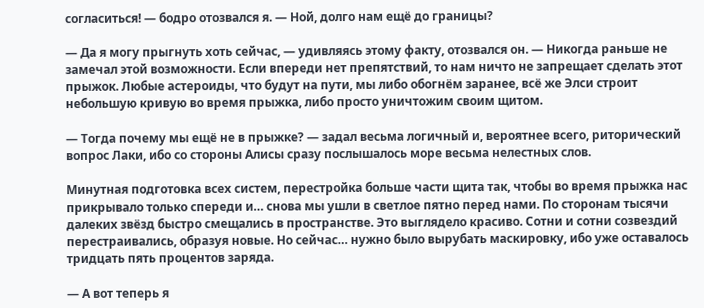согласиться! — бодро отозвался я. — Ной, долго нам ещё до границы?

— Да я могу прыгнуть хоть сейчас, — удивляясь этому факту, отозвался он. — Никогда раньше не замечал этой возможности. Если впереди нет препятствий, то нам ничто не запрещает сделать этот прыжок. Любые астероиды, что будут на пути, мы либо обогнём заранее, всё же Элси строит небольшую кривую во время прыжка, либо просто уничтожим своим щитом.

— Тогда почему мы ещё не в прыжке? — задал весьма логичный и, вероятнее всего, риторический вопрос Лаки, ибо со стороны Алисы сразу послышалось море весьма нелестных слов.

Минутная подготовка всех систем, перестройка больше части щита так, чтобы во время прыжка нас прикрывало только спереди и… снова мы ушли в светлое пятно перед нами. По сторонам тысячи далеких звёзд быстро смещались в пространстве. Это выглядело красиво. Сотни и сотни созвездий перестраивались, образуя новые. Но сейчас… нужно было вырубать маскировку, ибо уже оставалось тридцать пять процентов заряда.

— А вот теперь я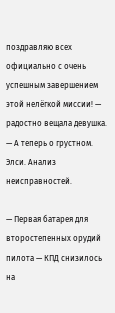поздравляю всех официально с очень успешным завершением этой нелёгкой миссии! — радостно вещала девушка. — А теперь о грустном. Элси. Анализ неисправностей.

— Первая батарея для второстепенных орудий пилота — КПД снизилось на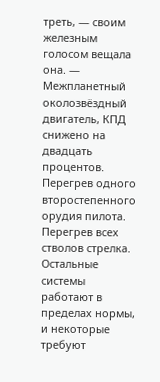треть, — своим железным голосом вещала она. — Межпланетный околозвёздный двигатель, КПД снижено на двадцать процентов. Перегрев одного второстепенного орудия пилота. Перегрев всех стволов стрелка. Остальные системы работают в пределах нормы, и некоторые требуют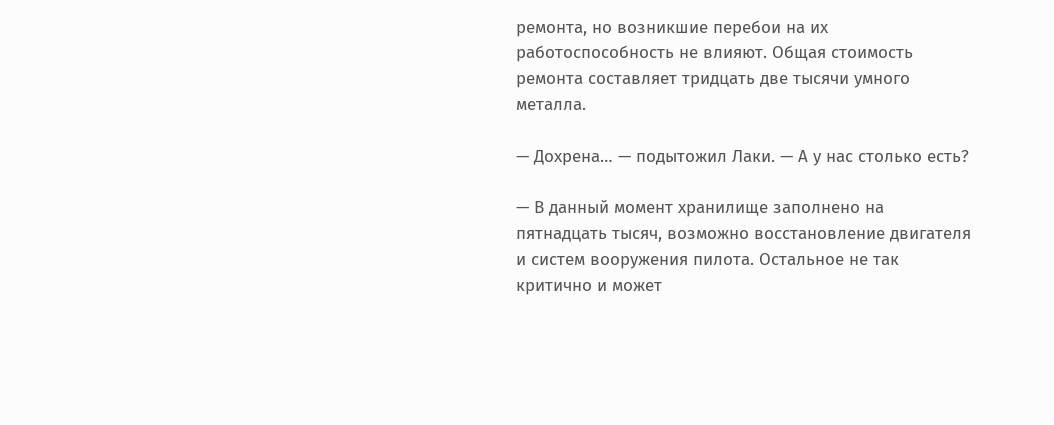ремонта, но возникшие перебои на их работоспособность не влияют. Общая стоимость ремонта составляет тридцать две тысячи умного металла.

— Дохрена… — подытожил Лаки. — А у нас столько есть?

— В данный момент хранилище заполнено на пятнадцать тысяч, возможно восстановление двигателя и систем вооружения пилота. Остальное не так критично и может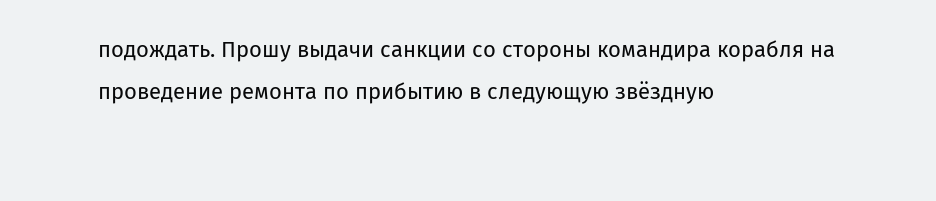подождать. Прошу выдачи санкции со стороны командира корабля на проведение ремонта по прибытию в следующую звёздную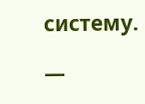систему.

—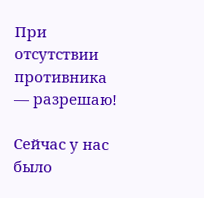При отсутствии противника — разрешаю!

Сейчас у нас было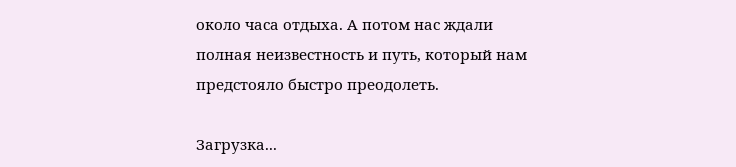около часа отдыха. А потом нас ждали полная неизвестность и путь, который нам предстояло быстро преодолеть.

Загрузка...